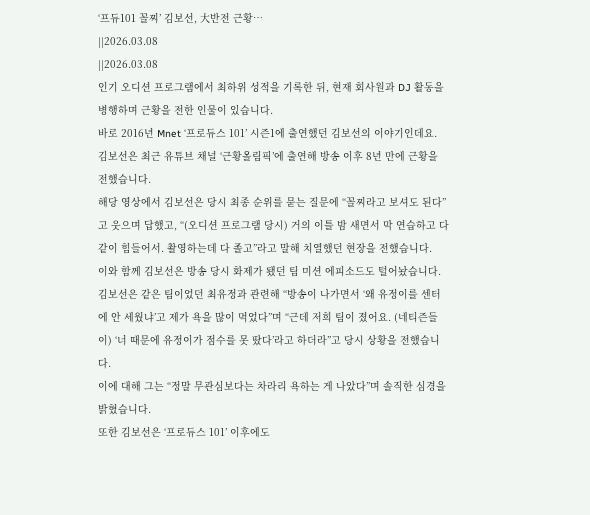‘프듀101 꼴찌’ 김보선, 大반전 근황…
||2026.03.08
||2026.03.08
인기 오디션 프로그램에서 최하위 성적을 기록한 뒤, 현재 회사원과 DJ 활동을 병행하며 근황을 전한 인물이 있습니다.
바로 2016년 Mnet ‘프로듀스 101’ 시즌1에 출연했던 김보선의 이야기인데요.
김보선은 최근 유튜브 채널 ‘근황올림픽’에 출연해 방송 이후 8년 만에 근황을 전했습니다.
해당 영상에서 김보선은 당시 최종 순위를 묻는 질문에 “꼴찌라고 보셔도 된다”고 웃으며 답했고, “(오디션 프로그램 당시) 거의 이틀 밤 새면서 막 연습하고 다 같이 힘들어서. 촬영하는데 다 졸고”라고 말해 치열했던 현장을 전했습니다.
이와 함께 김보선은 방송 당시 화제가 됐던 팀 미션 에피소드도 털어놨습니다.
김보선은 같은 팀이었던 최유정과 관련해 “방송이 나가면서 ‘왜 유정이를 센터에 안 세웠냐’고 제가 욕을 많이 먹었다”며 “근데 저희 팀이 졌어요. (네티즌들이) ‘너 때문에 유정이가 점수를 못 땄다’라고 하더라”고 당시 상황을 전했습니다.
이에 대해 그는 “정말 무관심보다는 차라리 욕하는 게 나았다”며 솔직한 심경을 밝혔습니다.
또한 김보선은 ‘프로듀스 101’ 이후에도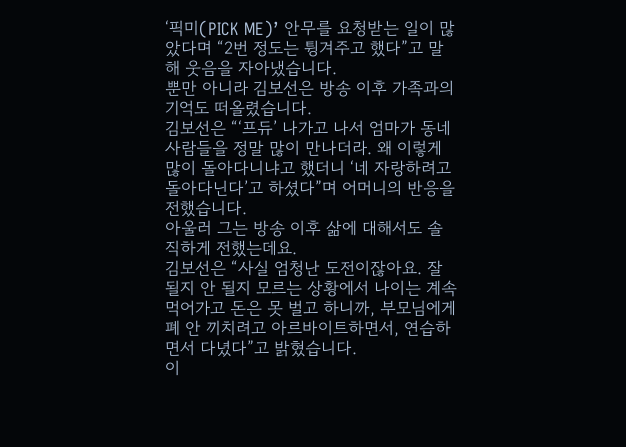‘픽미(PICK ME)’ 안무를 요청받는 일이 많았다며 “2번 정도는 튕겨주고 했다”고 말해 웃음을 자아냈습니다.
뿐만 아니라 김보선은 방송 이후 가족과의 기억도 떠올렸습니다.
김보선은 “‘프듀’ 나가고 나서 엄마가 동네 사람들을 정말 많이 만나더라. 왜 이렇게 많이 돌아다니냐고 했더니 ‘네 자랑하려고 돌아다닌다’고 하셨다”며 어머니의 반응을 전했습니다.
아울러 그는 방송 이후 삶에 대해서도 솔직하게 전했는데요.
김보선은 “사실 엄청난 도전이잖아요. 잘 될지 안 될지 모르는 상황에서 나이는 계속 먹어가고 돈은 못 벌고 하니까, 부모님에게 폐 안 끼치려고 아르바이트하면서, 연습하면서 다녔다”고 밝혔습니다.
이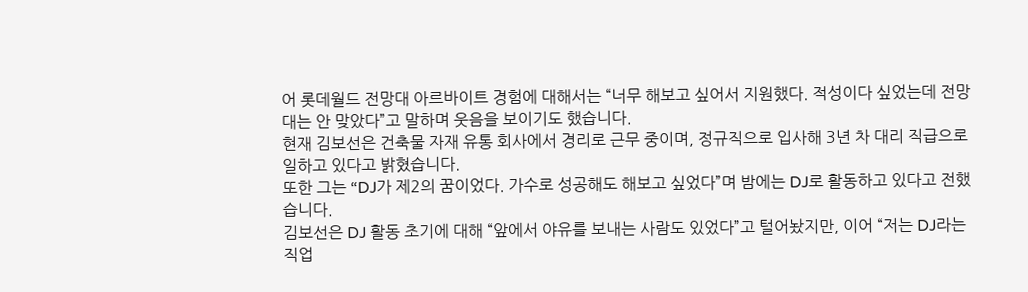어 롯데월드 전망대 아르바이트 경험에 대해서는 “너무 해보고 싶어서 지원했다. 적성이다 싶었는데 전망대는 안 맞았다”고 말하며 웃음을 보이기도 했습니다.
현재 김보선은 건축물 자재 유통 회사에서 경리로 근무 중이며, 정규직으로 입사해 3년 차 대리 직급으로 일하고 있다고 밝혔습니다.
또한 그는 “DJ가 제2의 꿈이었다. 가수로 성공해도 해보고 싶었다”며 밤에는 DJ로 활동하고 있다고 전했습니다.
김보선은 DJ 활동 초기에 대해 “앞에서 야유를 보내는 사람도 있었다”고 털어놨지만, 이어 “저는 DJ라는 직업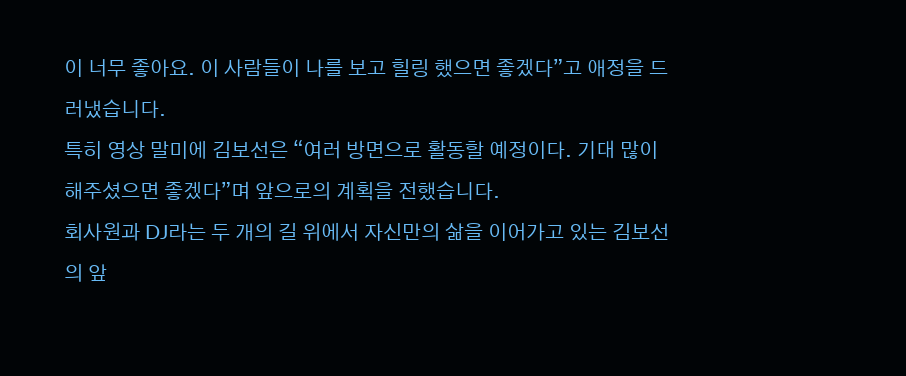이 너무 좋아요. 이 사람들이 나를 보고 힐링 했으면 좋겠다”고 애정을 드러냈습니다.
특히 영상 말미에 김보선은 “여러 방면으로 활동할 예정이다. 기대 많이 해주셨으면 좋겠다”며 앞으로의 계획을 전했습니다.
회사원과 DJ라는 두 개의 길 위에서 자신만의 삶을 이어가고 있는 김보선의 앞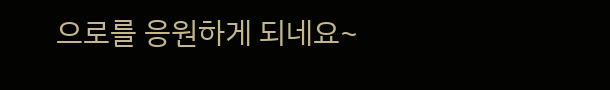으로를 응원하게 되네요~